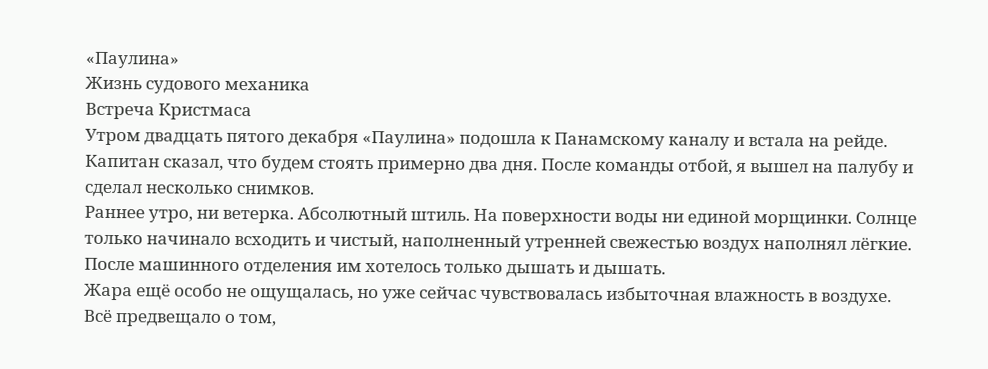«Паулина»
Жизнь судового механика
Встреча Кристмаса
Утром двадцать пятого декабря «Паулина» подошла к Панамскому каналу и встала на рейде.
Капитан сказал, что будем стоять примерно два дня. После команды отбой, я вышел на палубу и сделал несколько снимков.
Раннее утро, ни ветерка. Абсолютный штиль. На поверхности воды ни единой морщинки. Солнце только начинало всходить и чистый, наполненный утренней свежестью воздух наполнял лёгкие. После машинного отделения им хотелось только дышать и дышать.
Жара ещё особо не ощущалась, но уже сейчас чувствовалась избыточная влажность в воздухе. Всё предвещало о том,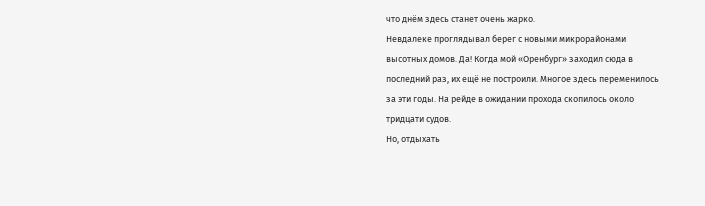что днём здесь станет очень жарко.
Невдалеке проглядывал берег с новыми микрорайонами высотных домов. Да! Когда мой «Оренбург» заходил сюда в последний раз, их ещё не построили. Многое здесь переменилось за эти годы. На рейде в ожидании прохода скопилось около тридцати судов.
Но, отдыхать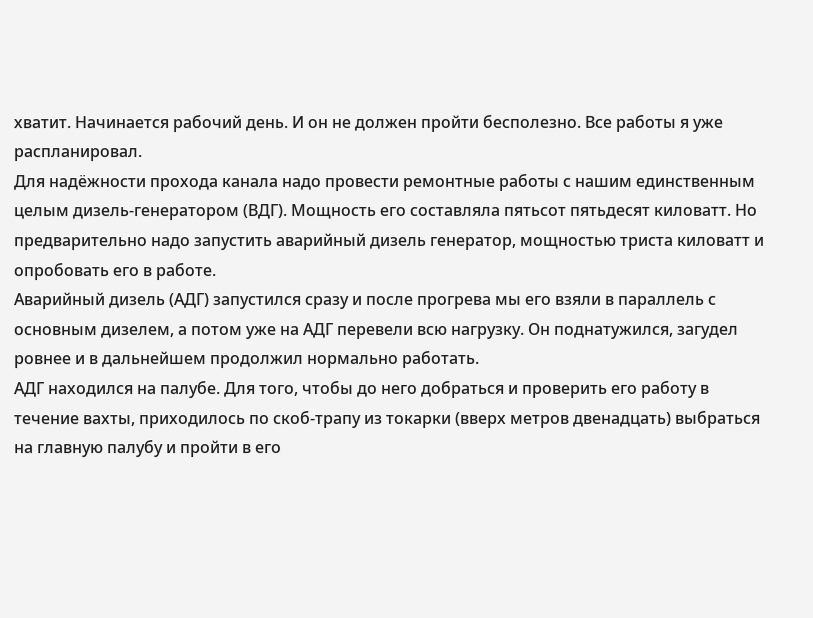хватит. Начинается рабочий день. И он не должен пройти бесполезно. Все работы я уже распланировал.
Для надёжности прохода канала надо провести ремонтные работы с нашим единственным целым дизель-генератором (ВДГ). Мощность его составляла пятьсот пятьдесят киловатт. Но предварительно надо запустить аварийный дизель генератор, мощностью триста киловатт и опробовать его в работе.
Аварийный дизель (АДГ) запустился сразу и после прогрева мы его взяли в параллель с основным дизелем, а потом уже на АДГ перевели всю нагрузку. Он поднатужился, загудел ровнее и в дальнейшем продолжил нормально работать.
АДГ находился на палубе. Для того, чтобы до него добраться и проверить его работу в течение вахты, приходилось по скоб-трапу из токарки (вверх метров двенадцать) выбраться на главную палубу и пройти в его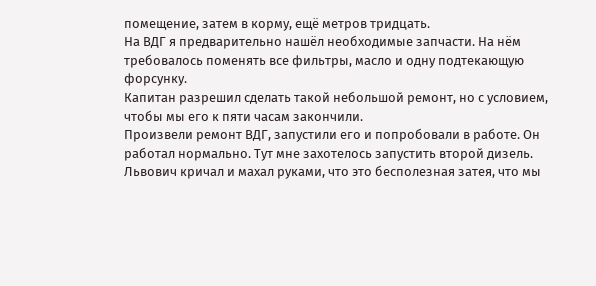помещение, затем в корму, ещё метров тридцать.
На ВДГ я предварительно нашёл необходимые запчасти. На нём требовалось поменять все фильтры, масло и одну подтекающую форсунку.
Капитан разрешил сделать такой небольшой ремонт, но с условием, чтобы мы его к пяти часам закончили.
Произвели ремонт ВДГ, запустили его и попробовали в работе. Он работал нормально. Тут мне захотелось запустить второй дизель.
Львович кричал и махал руками, что это бесполезная затея, что мы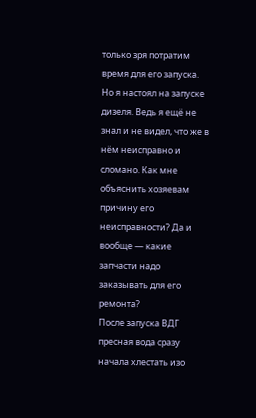только зря потратим время для его запуска. Но я настоял на запуске дизеля. Ведь я ещё не знал и не видел, что же в нём неисправно и сломано. Как мне объяснить хозяевам причину его неисправности? Да и вообще — какие запчасти надо заказывать для его ремонта?
После запуска ВДГ пресная вода сразу начала хлестать изо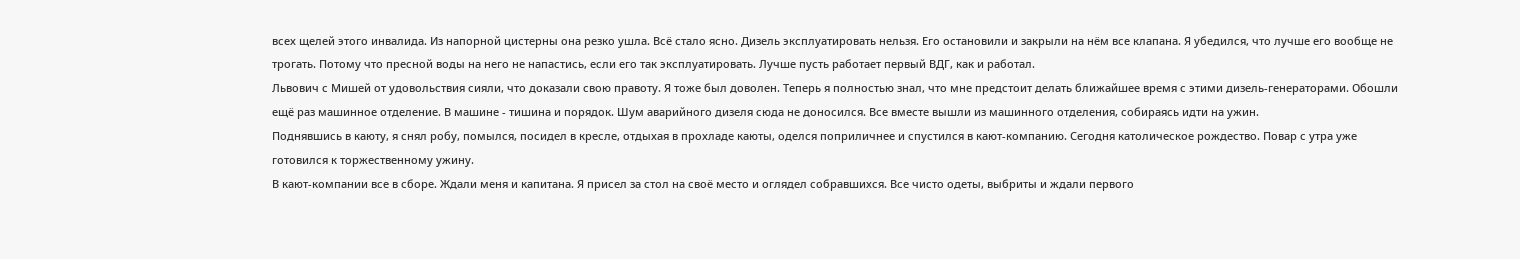всех щелей этого инвалида. Из напорной цистерны она резко ушла. Всё стало ясно. Дизель эксплуатировать нельзя. Его остановили и закрыли на нём все клапана. Я убедился, что лучше его вообще не трогать. Потому что пресной воды на него не напастись, если его так эксплуатировать. Лучше пусть работает первый ВДГ, как и работал.
Львович с Мишей от удовольствия сияли, что доказали свою правоту. Я тоже был доволен. Теперь я полностью знал, что мне предстоит делать ближайшее время с этими дизель-генераторами. Обошли ещё раз машинное отделение. В машине - тишина и порядок. Шум аварийного дизеля сюда не доносился. Все вместе вышли из машинного отделения, собираясь идти на ужин.
Поднявшись в каюту, я снял робу, помылся, посидел в кресле, отдыхая в прохладе каюты, оделся поприличнее и спустился в кают-компанию. Сегодня католическое рождество. Повар с утра уже готовился к торжественному ужину.
В кают-компании все в сборе. Ждали меня и капитана. Я присел за стол на своё место и оглядел собравшихся. Все чисто одеты, выбриты и ждали первого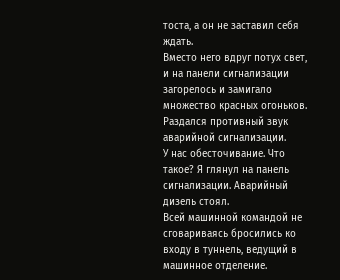тоста, а он не заставил себя ждать.
Вместо него вдруг потух свет, и на панели сигнализации загорелось и замигало множество красных огоньков. Раздался противный звук аварийной сигнализации.
У нас обесточивание. Что такое? Я глянул на панель сигнализации. Аварийный дизель стоял.
Всей машинной командой не сговариваясь бросились ко входу в туннель, ведущий в машинное отделение.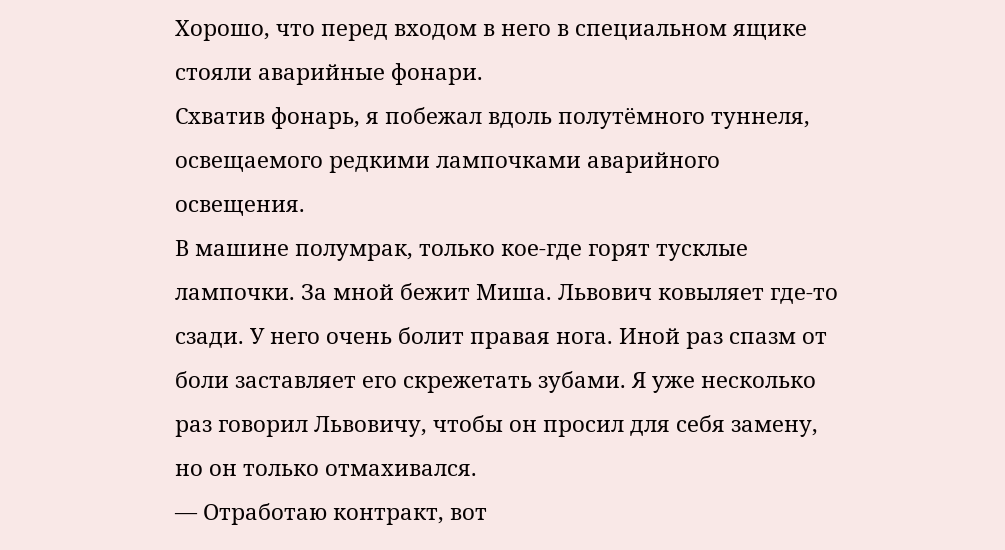Хорошо, что перед входом в него в специальном ящике стояли аварийные фонари.
Схватив фонарь, я побежал вдоль полутёмного туннеля, освещаемого редкими лампочками аварийного освещения.
В машине полумрак, только кое-где горят тусклые лампочки. За мной бежит Миша. Львович ковыляет где-то сзади. У него очень болит правая нога. Иной раз спазм от боли заставляет его скрежетать зубами. Я уже несколько раз говорил Львовичу, чтобы он просил для себя замену, но он только отмахивался.
— Отработаю контракт, вот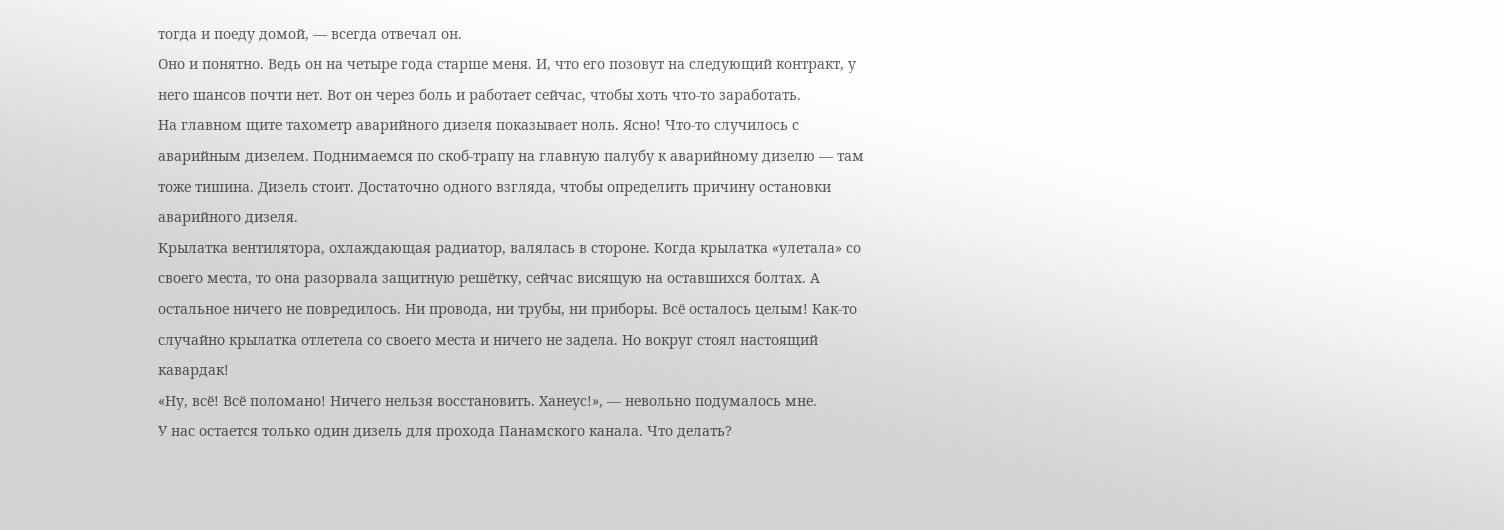тогда и поеду домой, — всегда отвечал он.
Оно и понятно. Ведь он на четыре года старше меня. И, что его позовут на следующий контракт, у него шансов почти нет. Вот он через боль и работает сейчас, чтобы хоть что-то заработать.
На главном щите тахометр аварийного дизеля показывает ноль. Ясно! Что-то случилось с аварийным дизелем. Поднимаемся по скоб-трапу на главную палубу к аварийному дизелю — там тоже тишина. Дизель стоит. Достаточно одного взгляда, чтобы определить причину остановки аварийного дизеля.
Крылатка вентилятора, охлаждающая радиатор, валялась в стороне. Когда крылатка «улетала» со своего места, то она разорвала защитную решётку, сейчас висящую на оставшихся болтах. А остальное ничего не повредилось. Ни провода, ни трубы, ни приборы. Всё осталось целым! Как-то случайно крылатка отлетела со своего места и ничего не задела. Но вокруг стоял настоящий кавардак!
«Ну, всё! Всё поломано! Ничего нельзя восстановить. Ханеус!», — невольно подумалось мне.
У нас остается только один дизель для прохода Панамского канала. Что делать?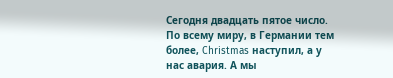Сегодня двадцать пятое число. По всему миру, в Германии тем более, Christmas наступил, а у нас авария. А мы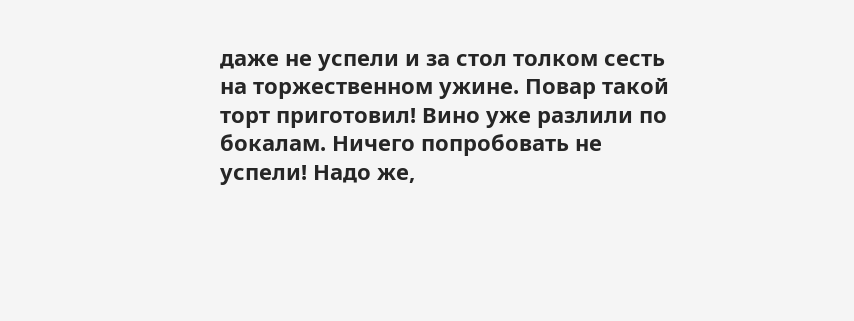даже не успели и за стол толком сесть на торжественном ужине. Повар такой торт приготовил! Вино уже разлили по бокалам. Ничего попробовать не успели! Надо же,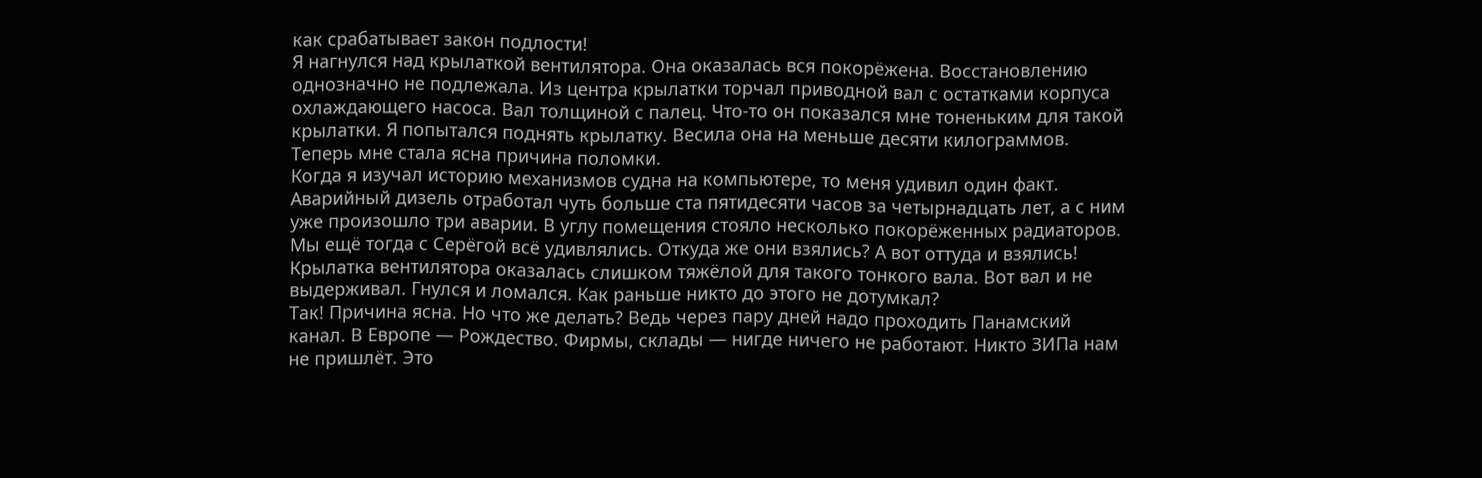как срабатывает закон подлости!
Я нагнулся над крылаткой вентилятора. Она оказалась вся покорёжена. Восстановлению однозначно не подлежала. Из центра крылатки торчал приводной вал с остатками корпуса охлаждающего насоса. Вал толщиной с палец. Что-то он показался мне тоненьким для такой крылатки. Я попытался поднять крылатку. Весила она на меньше десяти килограммов. Теперь мне стала ясна причина поломки.
Когда я изучал историю механизмов судна на компьютере, то меня удивил один факт. Аварийный дизель отработал чуть больше ста пятидесяти часов за четырнадцать лет, а с ним уже произошло три аварии. В углу помещения стояло несколько покорёженных радиаторов. Мы ещё тогда с Серёгой всё удивлялись. Откуда же они взялись? А вот оттуда и взялись! Крылатка вентилятора оказалась слишком тяжёлой для такого тонкого вала. Вот вал и не выдерживал. Гнулся и ломался. Как раньше никто до этого не дотумкал?
Так! Причина ясна. Но что же делать? Ведь через пару дней надо проходить Панамский канал. В Европе — Рождество. Фирмы, склады — нигде ничего не работают. Никто ЗИПа нам не пришлёт. Это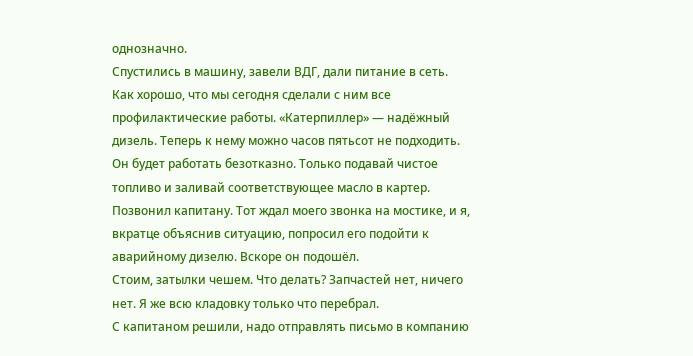однозначно.
Спустились в машину, завели ВДГ, дали питание в сеть. Как хорошо, что мы сегодня сделали с ним все профилактические работы. «Катерпиллер» — надёжный дизель. Теперь к нему можно часов пятьсот не подходить. Он будет работать безотказно. Только подавай чистое топливо и заливай соответствующее масло в картер.
Позвонил капитану. Тот ждал моего звонка на мостике, и я, вкратце объяснив ситуацию, попросил его подойти к аварийному дизелю. Вскоре он подошёл.
Стоим, затылки чешем. Что делать? Запчастей нет, ничего нет. Я же всю кладовку только что перебрал.
С капитаном решили, надо отправлять письмо в компанию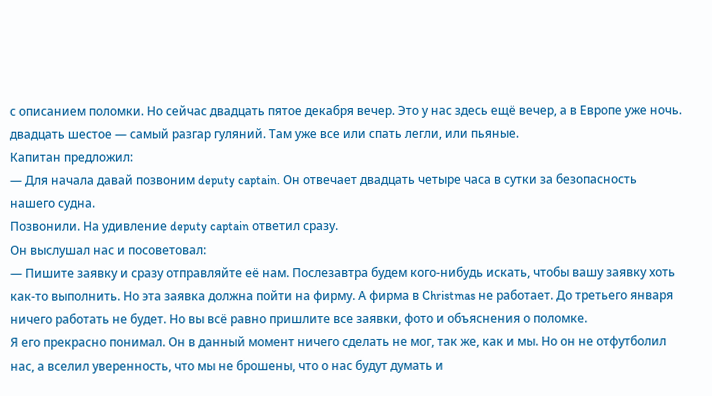с описанием поломки. Но сейчас двадцать пятое декабря вечер. Это у нас здесь ещё вечер, а в Европе уже ночь. двадцать шестое — самый разгар гуляний. Там уже все или спать легли, или пьяные.
Капитан предложил:
— Для начала давай позвоним deputy captain. Он отвечает двадцать четыре часа в сутки за безопасность нашего судна.
Позвонили. На удивление deputy captain ответил сразу.
Он выслушал нас и посоветовал:
— Пишите заявку и сразу отправляйте её нам. Послезавтра будем кого-нибудь искать, чтобы вашу заявку хоть как-то выполнить. Но эта заявка должна пойти на фирму. А фирма в Christmas не работает. До третьего января ничего работать не будет. Но вы всё равно пришлите все заявки, фото и объяснения о поломке.
Я его прекрасно понимал. Он в данный момент ничего сделать не мог, так же, как и мы. Но он не отфутболил нас, а вселил уверенность, что мы не брошены, что о нас будут думать и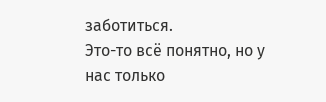заботиться.
Это-то всё понятно, но у нас только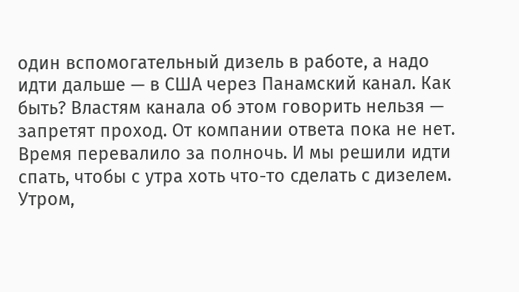один вспомогательный дизель в работе, а надо идти дальше — в США через Панамский канал. Как быть? Властям канала об этом говорить нельзя — запретят проход. От компании ответа пока не нет.
Время перевалило за полночь. И мы решили идти спать, чтобы с утра хоть что-то сделать с дизелем.
Утром,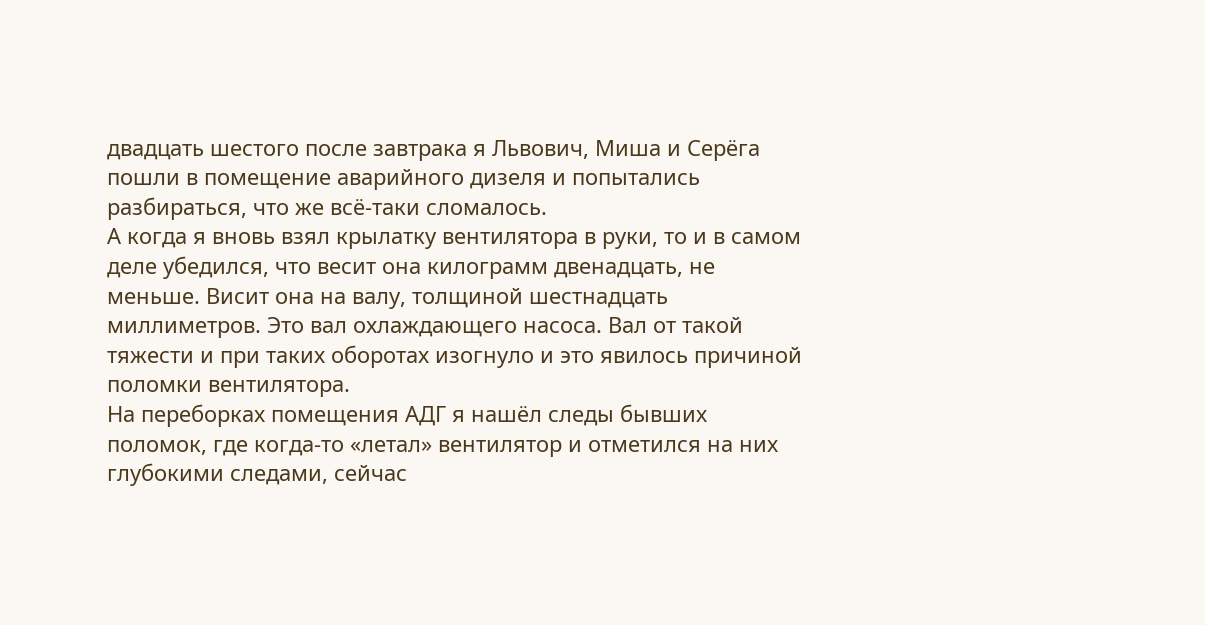двадцать шестого после завтрака я Львович, Миша и Серёга пошли в помещение аварийного дизеля и попытались разбираться, что же всё-таки сломалось.
А когда я вновь взял крылатку вентилятора в руки, то и в самом деле убедился, что весит она килограмм двенадцать, не меньше. Висит она на валу, толщиной шестнадцать миллиметров. Это вал охлаждающего насоса. Вал от такой тяжести и при таких оборотах изогнуло и это явилось причиной поломки вентилятора.
На переборках помещения АДГ я нашёл следы бывших поломок, где когда-то «летал» вентилятор и отметился на них глубокими следами, сейчас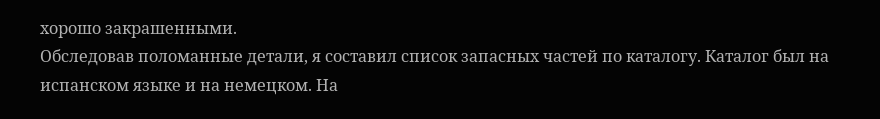хорошо закрашенными.
Обследовав поломанные детали, я составил список запасных частей по каталогу. Каталог был на испанском языке и на немецком. На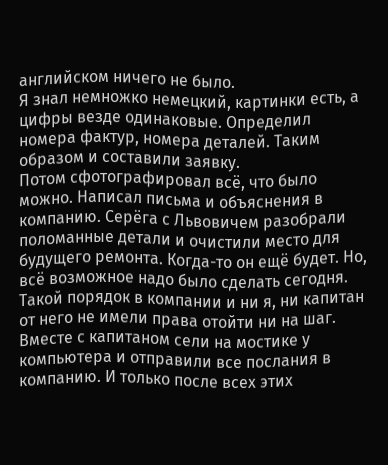английском ничего не было.
Я знал немножко немецкий, картинки есть, а цифры везде одинаковые. Определил номера фактур, номера деталей. Таким образом и составили заявку.
Потом сфотографировал всё, что было можно. Написал письма и объяснения в компанию. Серёга с Львовичем разобрали поломанные детали и очистили место для будущего ремонта. Когда-то он ещё будет. Но, всё возможное надо было сделать сегодня. Такой порядок в компании и ни я, ни капитан от него не имели права отойти ни на шаг.
Вместе с капитаном сели на мостике у компьютера и отправили все послания в компанию. И только после всех этих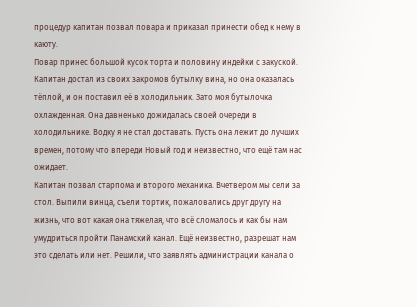процедур капитан позвал повара и приказал принести обед к нему в каюту.
Повар принес большой кусок торта и половину индейки с закуской. Капитан достал из своих закромов бутылку вина, но она оказалась тёплой, и он поставил её в холодильник. Зато моя бутылочка охлажденная. Она давненько дожидалась своей очереди в холодильнике. Водку я не стал доставать. Пусть она лежит до лучших времен, потому что впереди Новый год и неизвестно, что ещё там нас ожидает.
Капитан позвал старпома и второго механика. Вчетвером мы сели за стол. Выпили винца, съели тортик, пожаловались друг другу на жизнь, что вот какая она тяжелая, что всё сломалось и как бы нам умудриться пройти Панамский канал. Ещё неизвестно, разрешат нам это сделать или нет. Решили, что заявлять администрации канала о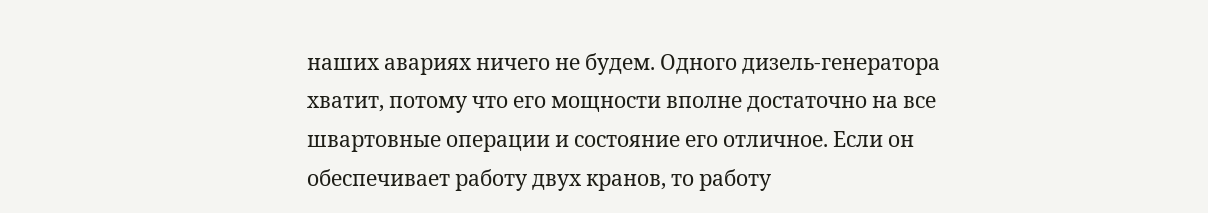наших авариях ничего не будем. Одного дизель-генератора хватит, потому что его мощности вполне достаточно на все швартовные операции и состояние его отличное. Если он обеспечивает работу двух кранов, то работу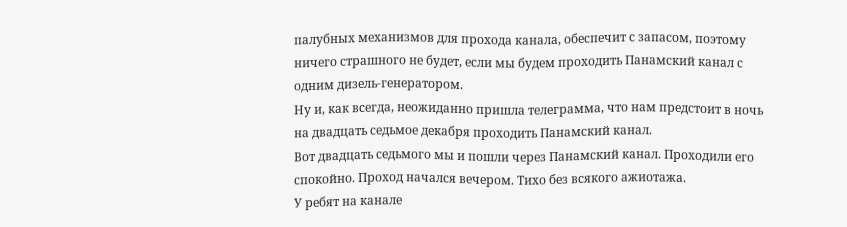палубных механизмов для прохода канала, обеспечит с запасом, поэтому ничего страшного не будет, если мы будем проходить Панамский канал с одним дизель-генератором.
Ну и, как всегда, неожиданно пришла телеграмма, что нам предстоит в ночь на двадцать седьмое декабря проходить Панамский канал.
Вот двадцать седьмого мы и пошли через Панамский канал. Проходили его спокойно. Проход начался вечером. Тихо без всякого ажиотажа.
У ребят на канале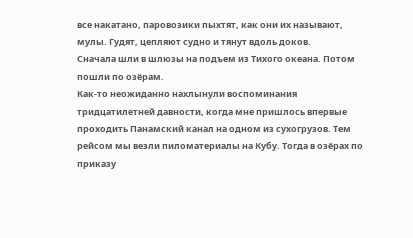все накатано, паровозики пыхтят, как они их называют, мулы. Гудят, цепляют судно и тянут вдоль доков.
Сначала шли в шлюзы на подъем из Тихого океана. Потом пошли по озёрам.
Как-то неожиданно нахлынули воспоминания тридцатилетней давности, когда мне пришлось впервые проходить Панамский канал на одном из сухогрузов. Тем рейсом мы везли пиломатериалы на Кубу. Тогда в озёрах по приказу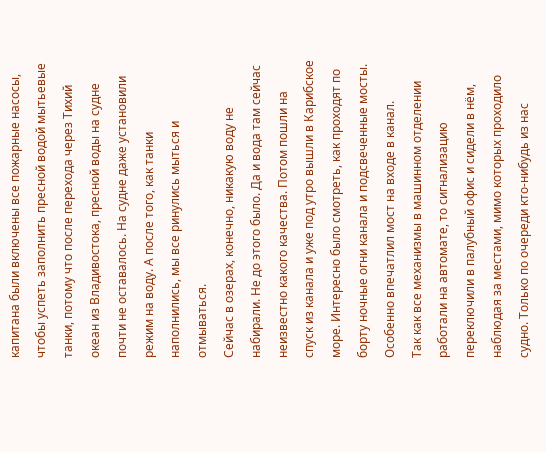капитана были включены все пожарные насосы, чтобы успеть заполнить пресной водой мытьевые танки, потому что после перехода через Тихий океан из Владивостока, пресной воды на судне почти не оставалось. На судне даже установили режим на воду. А после того, как танки наполнились, мы все ринулись мыться и отмываться.
Сейчас в озерах, конечно, никакую воду не набирали. Не до этого было. Да и вода там сейчас неизвестно какого качества. Потом пошли на спуск из канала и уже под утро вышли в Карибское море. Интересно было смотреть, как проходят по борту ночные огни канала и подсвеченные мосты. Особенно впечатлил мост на входе в канал.
Так как все механизмы в машинном отделении работали на автомате, то сигнализацию переключили в палубный офис и сидели в нём, наблюдая за местами, мимо которых проходило судно. Только по очереди кто-нибудь из нас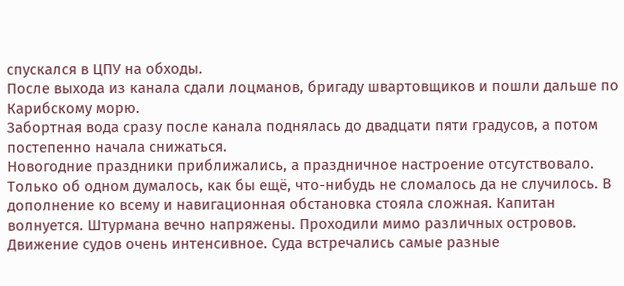спускался в ЦПУ на обходы.
После выхода из канала сдали лоцманов, бригаду швартовщиков и пошли дальше по Карибскому морю.
Забортная вода сразу после канала поднялась до двадцати пяти градусов, а потом постепенно начала снижаться.
Новогодние праздники приближались, а праздничное настроение отсутствовало. Только об одном думалось, как бы ещё, что-нибудь не сломалось да не случилось. В дополнение ко всему и навигационная обстановка стояла сложная. Капитан волнуется. Штурмана вечно напряжены. Проходили мимо различных островов. Движение судов очень интенсивное. Суда встречались самые разные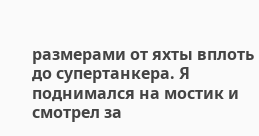размерами от яхты вплоть до супертанкера. Я поднимался на мостик и смотрел за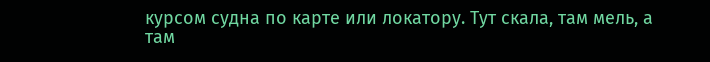курсом судна по карте или локатору. Тут скала, там мель, а там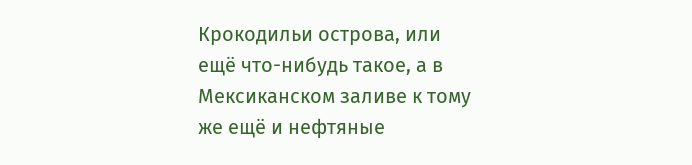Крокодильи острова, или ещё что-нибудь такое, а в Мексиканском заливе к тому же ещё и нефтяные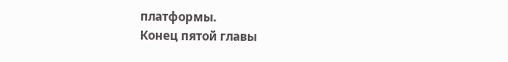платформы.
Конец пятой главы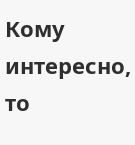Кому интересно, то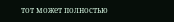тот может полностью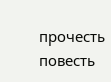прочесть повесть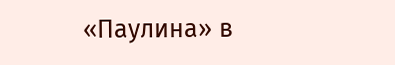«Паулина» в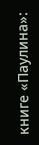книге «Паулина»: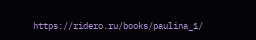https://ridero.ru/books/paulina_1/